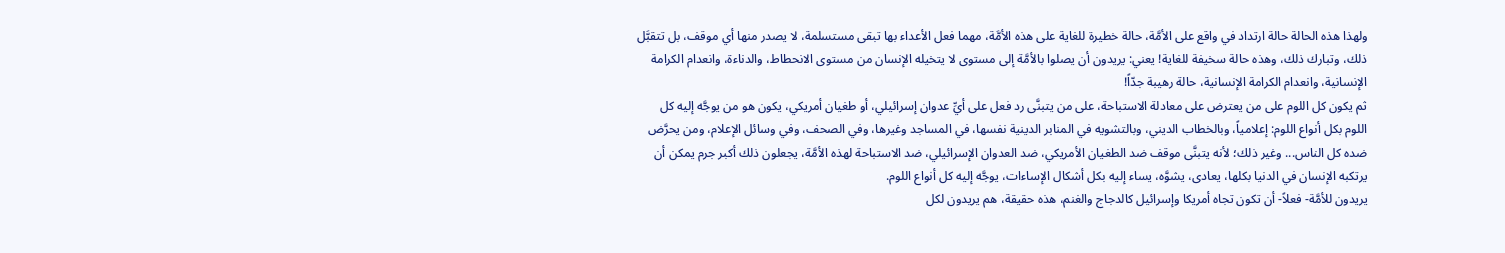ولهذا هذه الحالة حالة ارتداد في واقع على الأمَّة، حالة خطيرة للغاية على هذه الأمَّة، مهما فعل الأعداء بها تبقى مستسلمة، لا يصدر منها أي موقف، بل تتقبَّل ذلك، وتبارك ذلك، وهذه حالة سخيفة للغاية! يعني: يريدون أن يصلوا بالأمَّة إلى مستوى لا يتخيله الإنسان من مستوى الانحطاط، والدناءة، وانعدام الكرامة الإنسانية، وانعدام الكرامة الإنسانية، حالة رهيبة جدّاً!
ثم يكون كل اللوم على من يعترض على معادلة الاستباحة، على من يتبنَّى رد فعل على أيِّ عدوان إسرائيلي، أو طغيان أمريكي، يكون هو من يوجَّه إليه كل اللوم بكل أنواع اللوم: إعلامياً، وبالخطاب الديني، وبالتشويه في المنابر الدينية نفسها، في المساجد وغيرها، وفي الصحف، وفي وسائل الإعلام، ومن يحرَّض ضده كل الناس... وغير ذلك؛ لأنه يتبنَّى موقف ضد الطغيان الأمريكي، ضد العدوان الإسرائيلي، ضد الاستباحة لهذه الأمَّة، يجعلون ذلك أكبر جرم يمكن أن يرتكبه الإنسان في الدنيا بكلها، يعادى، يشوَّه، يساء إليه بكل أشكال الإساءات، يوجَّه إليه كل أنواع اللوم.
يريدون للأمَّة- فعلاً- أن تكون تجاه أمريكا وإسرائيل كالدجاج والغنم، هذه حقيقة، هم يريدون لكل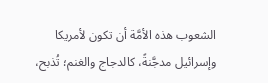الشعوب هذه الأمَّة أن تكون لأمريكا وإسرائيل مدجَّنةً، كالدجاج والغنم؛ تُذبح،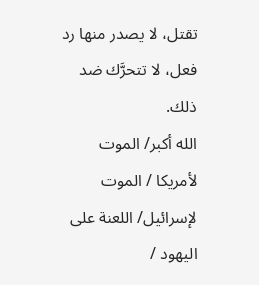تقتل، لا يصدر منها رد فعل، لا تتحرَّك ضد ذلك.
الله أكبر/ الموت لأمريكا / الموت لإسرائيل/ اللعنة على اليهود /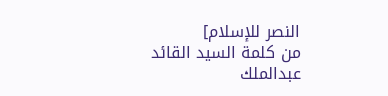النصر للإسلام]
من كلمة السيد القائد عبدالملك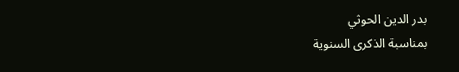بدر الدين الحوثي
بمناسبة الذكرى السنوية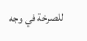للصرخة في وجه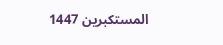المستكبرين 1447